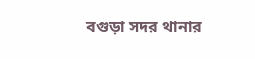বগুড়া সদর থানার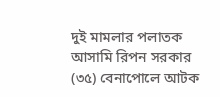দুই মামলার পলাতক আসামি রিপন সরকার (৩৫) বেনাপোলে আটক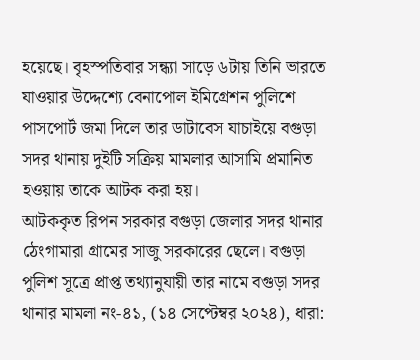হয়েছে। বৃহস্পতিবার সন্ধ্যা সাড়ে ৬টায় তিনি ভারতে যাওয়ার উদ্দেশ্যে বেনাপোল ইমিগ্রেশন পুলিশে পাসপোর্ট জমা দিলে তার ডাটাবেস যাচাইয়ে বগুড়া সদর থানায় দুইটি সক্রিয় মামলার আসামি প্রমানিত হওয়ায় তাকে আটক করা হয়।
আটককৃত রিপন সরকার বগুড়া জেলার সদর থানার ঠেংগামারা গ্রামের সাজু সরকারের ছেলে। বগুড়া পুলিশ সূত্রে প্রাপ্ত তথ্যানুযায়ী তার নামে বগুড়া সদর থানার মামলা নং-৪১, (১৪ সেপ্টেম্বর ২০২৪), ধারা: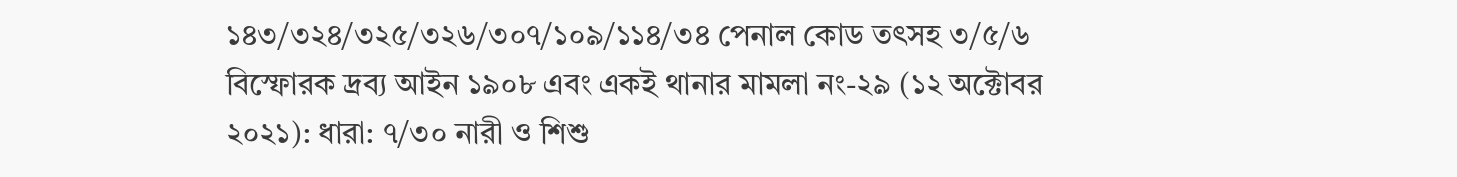১৪৩/৩২৪/৩২৫/৩২৬/৩০৭/১০৯/১১৪/৩৪ পেনাল কোড তৎসহ ৩/৫/৬ বিস্ফোরক দ্রব্য আইন ১৯০৮ এবং একই থানার মামলা নং-২৯ (১২ অক্টোবর ২০২১): ধারা: ৭/৩০ নারী ও শিশু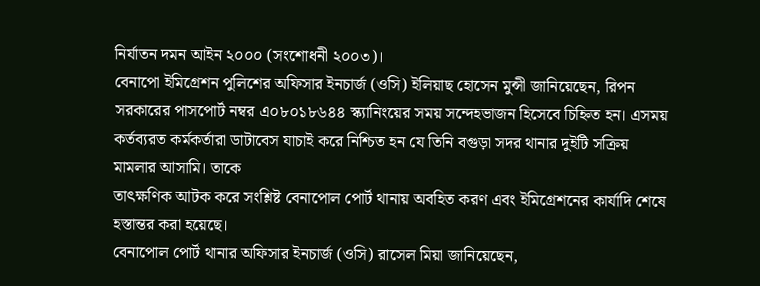নির্যাতন দমন আইন ২০০০ (সংশোধনী ২০০৩)।
বেনাপো ইমিগ্রেশন পুলিশের অফিসার ইনচার্জ (ওসি) ইলিয়াছ হোসেন মুন্সী জানিয়েছেন, রিপন সরকারের পাসপোর্ট নম্বর এ০৮০১৮৬৪৪ স্ক্যানিংয়ের সময় সন্দেহভাজন হিসেবে চিহ্নিত হন। এসময় কর্তব্যরত কর্মকর্তারা ডাটাবেস যাচাই করে নিশ্চিত হন যে তিনি বগুড়া সদর থানার দুইটি সক্রিয় মামলার আসামি। তাকে
তাৎক্ষণিক আটক করে সংশ্লিষ্ট বেনাপোল পোর্ট থানায় অবহিত করণ এবং ইমিগ্রেশনের কার্যাদি শেষে হস্তান্তর করা হয়েছে।
বেনাপোল পোর্ট থানার অফিসার ইনচার্জ (ওসি) রাসেল মিয়া জানিয়েছেন,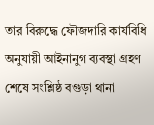তার বিরুদ্ধে ফৌজদারি কার্যবিধি অনুযায়ী আইনানুগ ব্যবস্থা গ্রহণ শেষে সংশ্লিষ্ঠ বগুড়া থানা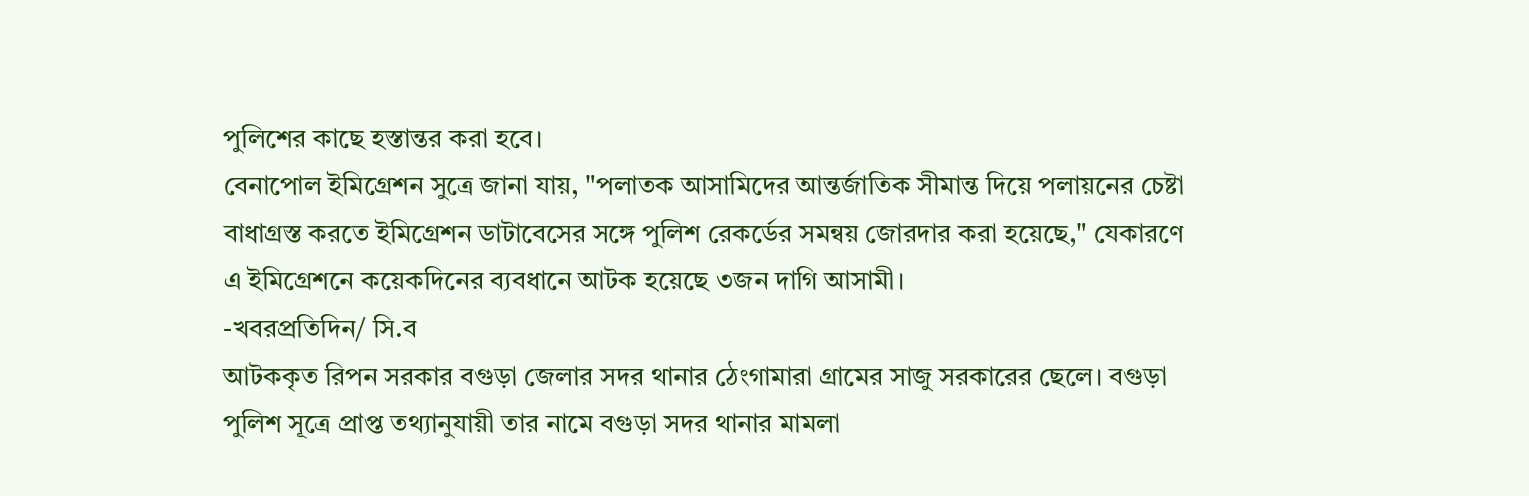পুলিশের কাছে হস্তান্তর করা হবে।
বেনাপোল ইমিগ্রেশন সুত্রে জানা যায়, "পলাতক আসামিদের আন্তর্জাতিক সীমান্ত দিয়ে পলায়নের চেষ্টা বাধাগ্রস্ত করতে ইমিগ্রেশন ডাটাবেসের সঙ্গে পুলিশ রেকর্ডের সমন্বয় জোরদার করা হয়েছে," যেকারণে এ ইমিগ্রেশনে কয়েকদিনের ব্যবধানে আটক হয়েছে ৩জন দাগি আসামী।
-খবরপ্রতিদিন/ সি.ব
আটককৃত রিপন সরকার বগুড়া জেলার সদর থানার ঠেংগামারা গ্রামের সাজু সরকারের ছেলে। বগুড়া পুলিশ সূত্রে প্রাপ্ত তথ্যানুযায়ী তার নামে বগুড়া সদর থানার মামলা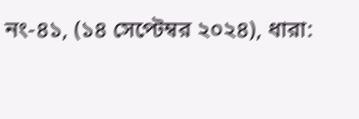নং-৪১, (১৪ সেপ্টেম্বর ২০২৪), ধারা: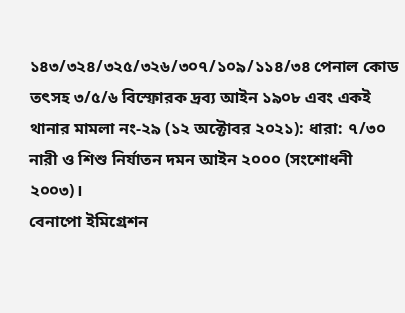১৪৩/৩২৪/৩২৫/৩২৬/৩০৭/১০৯/১১৪/৩৪ পেনাল কোড তৎসহ ৩/৫/৬ বিস্ফোরক দ্রব্য আইন ১৯০৮ এবং একই থানার মামলা নং-২৯ (১২ অক্টোবর ২০২১): ধারা: ৭/৩০ নারী ও শিশু নির্যাতন দমন আইন ২০০০ (সংশোধনী ২০০৩)।
বেনাপো ইমিগ্রেশন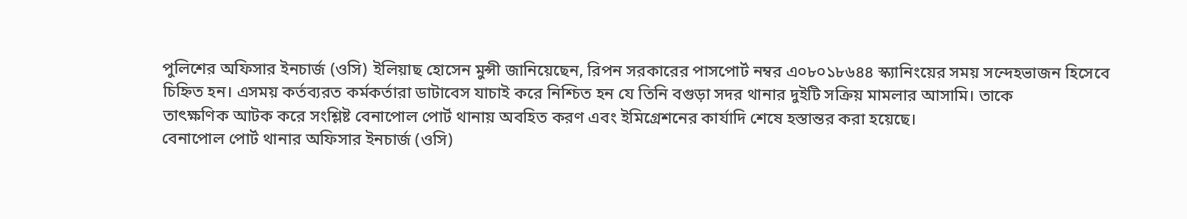পুলিশের অফিসার ইনচার্জ (ওসি) ইলিয়াছ হোসেন মুন্সী জানিয়েছেন, রিপন সরকারের পাসপোর্ট নম্বর এ০৮০১৮৬৪৪ স্ক্যানিংয়ের সময় সন্দেহভাজন হিসেবে চিহ্নিত হন। এসময় কর্তব্যরত কর্মকর্তারা ডাটাবেস যাচাই করে নিশ্চিত হন যে তিনি বগুড়া সদর থানার দুইটি সক্রিয় মামলার আসামি। তাকে
তাৎক্ষণিক আটক করে সংশ্লিষ্ট বেনাপোল পোর্ট থানায় অবহিত করণ এবং ইমিগ্রেশনের কার্যাদি শেষে হস্তান্তর করা হয়েছে।
বেনাপোল পোর্ট থানার অফিসার ইনচার্জ (ওসি)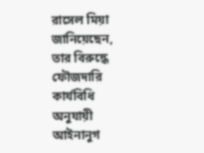রাসেল মিয়া জানিয়েছেন, তার বিরুদ্ধে ফৌজদারি কার্যবিধি অনুযায়ী আইনানুগ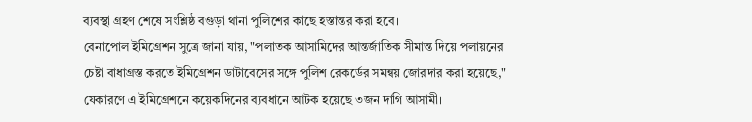ব্যবস্থা গ্রহণ শেষে সংশ্লিষ্ঠ বগুড়া থানা পুলিশের কাছে হস্তান্তর করা হবে।
বেনাপোল ইমিগ্রেশন সুত্রে জানা যায়, "পলাতক আসামিদের আন্তর্জাতিক সীমান্ত দিয়ে পলায়নের চেষ্টা বাধাগ্রস্ত করতে ইমিগ্রেশন ডাটাবেসের সঙ্গে পুলিশ রেকর্ডের সমন্বয় জোরদার করা হয়েছে," যেকারণে এ ইমিগ্রেশনে কয়েকদিনের ব্যবধানে আটক হয়েছে ৩জন দাগি আসামী।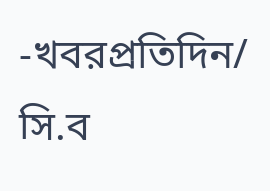-খবরপ্রতিদিন/ সি.ব